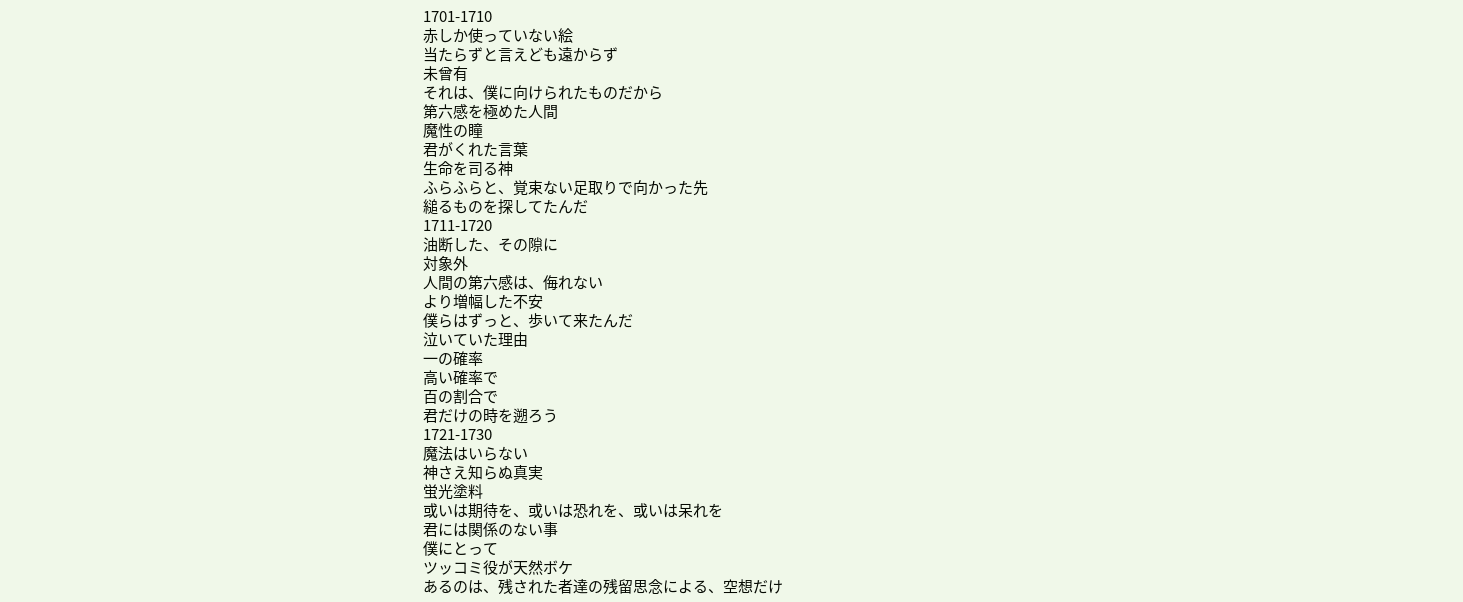1701-1710
赤しか使っていない絵
当たらずと言えども遠からず
未曾有
それは、僕に向けられたものだから
第六感を極めた人間
魔性の瞳
君がくれた言葉
生命を司る神
ふらふらと、覚束ない足取りで向かった先
縋るものを探してたんだ
1711-1720
油断した、その隙に
対象外
人間の第六感は、侮れない
より増幅した不安
僕らはずっと、歩いて来たんだ
泣いていた理由
一の確率
高い確率で
百の割合で
君だけの時を遡ろう
1721-1730
魔法はいらない
神さえ知らぬ真実
蛍光塗料
或いは期待を、或いは恐れを、或いは呆れを
君には関係のない事
僕にとって
ツッコミ役が天然ボケ
あるのは、残された者達の残留思念による、空想だけ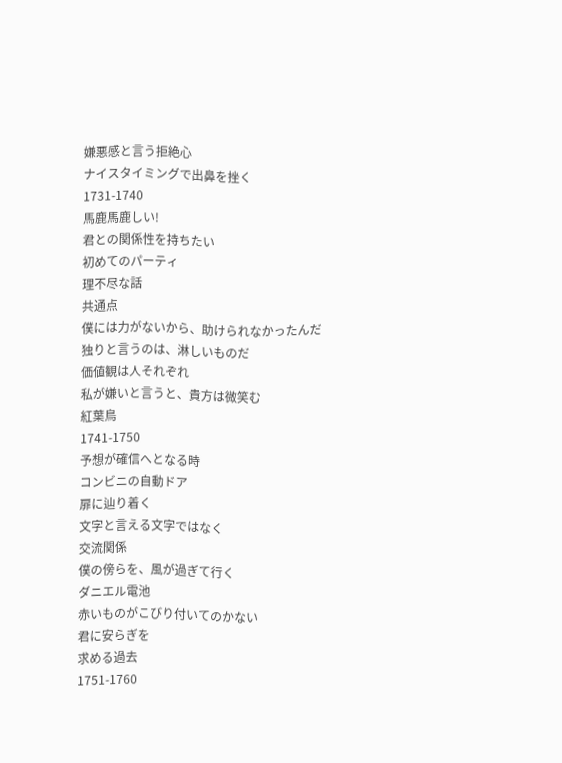嫌悪感と言う拒絶心
ナイスタイミングで出鼻を挫く
1731-1740
馬鹿馬鹿しい!
君との関係性を持ちたい
初めてのパーティ
理不尽な話
共通点
僕には力がないから、助けられなかったんだ
独りと言うのは、淋しいものだ
価値観は人それぞれ
私が嫌いと言うと、貴方は微笑む
紅葉鳥
1741-1750
予想が確信へとなる時
コンビニの自動ドア
扉に辿り着く
文字と言える文字ではなく
交流関係
僕の傍らを、風が過ぎて行く
ダニエル電池
赤いものがこびり付いてのかない
君に安らぎを
求める過去
1751-1760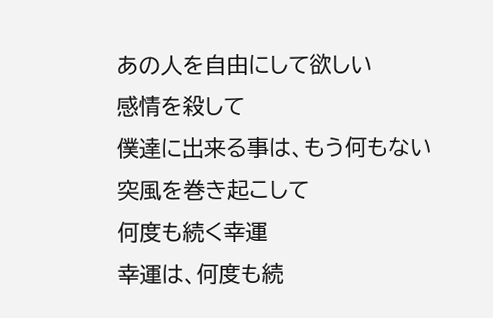あの人を自由にして欲しい
感情を殺して
僕達に出来る事は、もう何もない
突風を巻き起こして
何度も続く幸運
幸運は、何度も続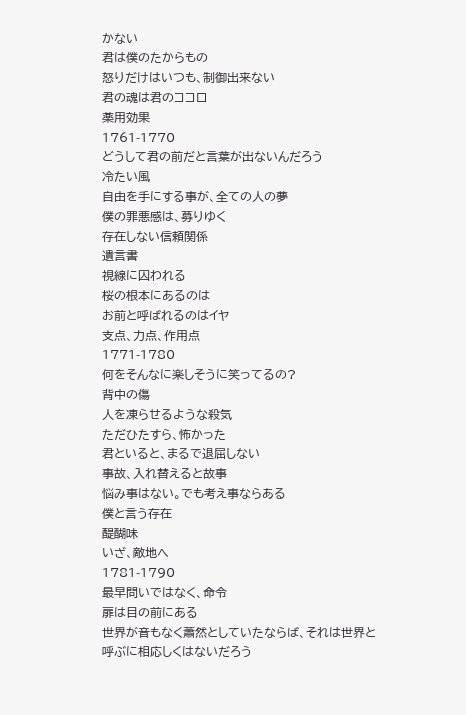かない
君は僕のたからもの
怒りだけはいつも、制御出来ない
君の魂は君のココロ
薬用効果
1761-1770
どうして君の前だと言葉が出ないんだろう
冷たい風
自由を手にする事が、全ての人の夢
僕の罪悪感は、募りゆく
存在しない信頼関係
遺言書
視線に囚われる
桜の根本にあるのは
お前と呼ばれるのはイヤ
支点、力点、作用点
1771-1780
何をそんなに楽しそうに笑ってるの?
背中の傷
人を凍らせるような殺気
ただひたすら、怖かった
君といると、まるで退屈しない
事故、入れ替えると故事
悩み事はない。でも考え事ならある
僕と言う存在
醍醐味
いざ、敵地へ
1781-1790
最早問いではなく、命令
扉は目の前にある
世界が音もなく蕭然としていたならば、それは世界と呼ぶに相応しくはないだろう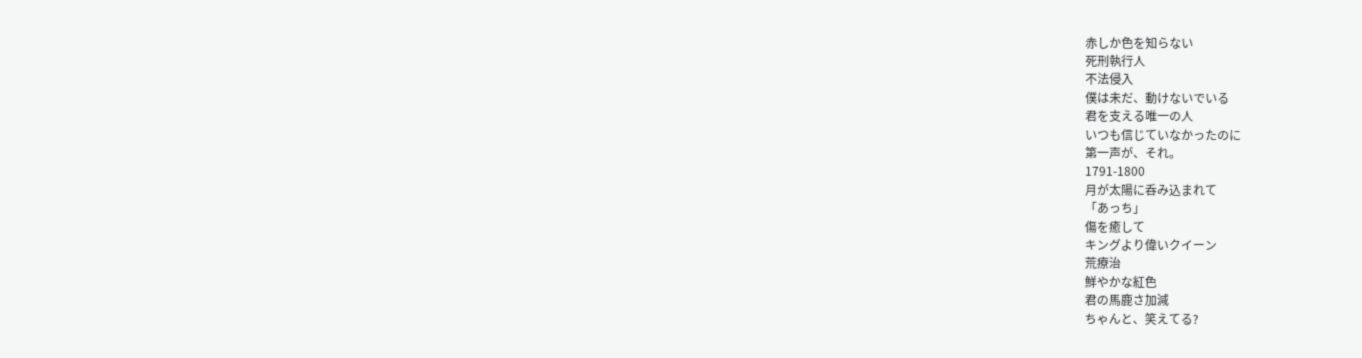赤しか色を知らない
死刑執行人
不法侵入
僕は未だ、動けないでいる
君を支える唯一の人
いつも信じていなかったのに
第一声が、それ。
1791-1800
月が太陽に呑み込まれて
「あっち」
傷を癒して
キングより偉いクイーン
荒療治
鮮やかな紅色
君の馬鹿さ加減
ちゃんと、笑えてる?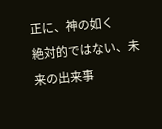正に、神の如く
絶対的ではない、未来の出来事